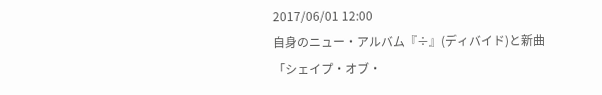2017/06/01 12:00
自身のニュー・アルバム『÷』(ディバイド)と新曲「シェイプ・オブ・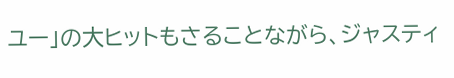ユー」の大ヒットもさることながら、ジャスティ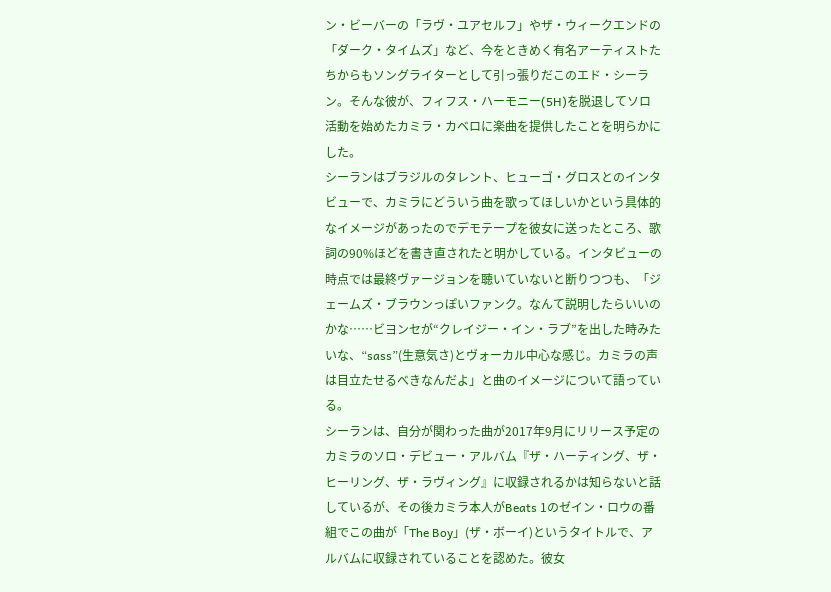ン・ビーバーの「ラヴ・ユアセルフ」やザ・ウィークエンドの「ダーク・タイムズ」など、今をときめく有名アーティストたちからもソングライターとして引っ張りだこのエド・シーラン。そんな彼が、フィフス・ハーモニー(5H)を脱退してソロ活動を始めたカミラ・カベロに楽曲を提供したことを明らかにした。
シーランはブラジルのタレント、ヒューゴ・グロスとのインタビューで、カミラにどういう曲を歌ってほしいかという具体的なイメージがあったのでデモテープを彼女に送ったところ、歌詞の90%ほどを書き直されたと明かしている。インタビューの時点では最終ヴァージョンを聴いていないと断りつつも、「ジェームズ・ブラウンっぽいファンク。なんて説明したらいいのかな……ビヨンセが“クレイジー・イン・ラブ”を出した時みたいな、“sass”(生意気さ)とヴォーカル中心な感じ。カミラの声は目立たせるべきなんだよ」と曲のイメージについて語っている。
シーランは、自分が関わった曲が2017年9月にリリース予定のカミラのソロ・デビュー・アルバム『ザ・ハーティング、ザ・ヒーリング、ザ・ラヴィング』に収録されるかは知らないと話しているが、その後カミラ本人がBeats 1のゼイン・ロウの番組でこの曲が「The Boy」(ザ・ボーイ)というタイトルで、アルバムに収録されていることを認めた。彼女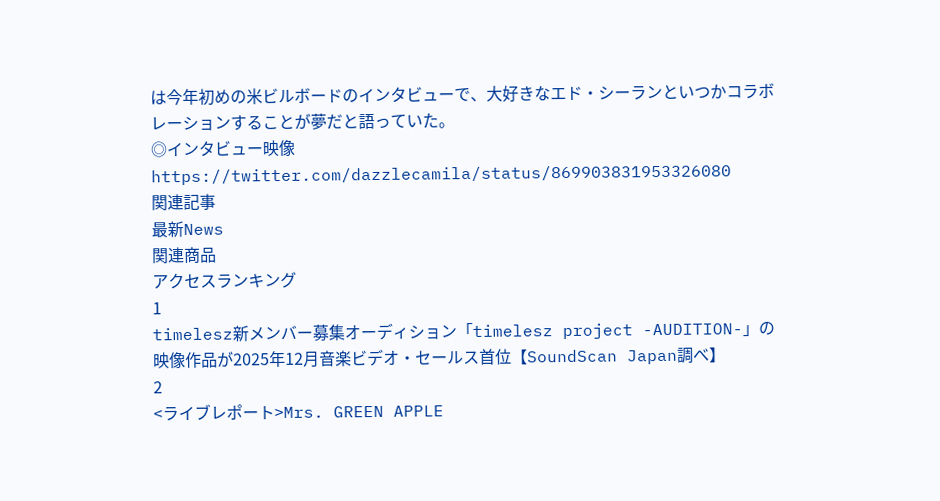は今年初めの米ビルボードのインタビューで、大好きなエド・シーランといつかコラボレーションすることが夢だと語っていた。
◎インタビュー映像
https://twitter.com/dazzlecamila/status/869903831953326080
関連記事
最新News
関連商品
アクセスランキング
1
timelesz新メンバー募集オーディション「timelesz project -AUDITION-」の映像作品が2025年12月音楽ビデオ・セールス首位【SoundScan Japan調べ】
2
<ライブレポート>Mrs. GREEN APPLE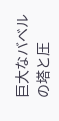巨大なバベルの塔と圧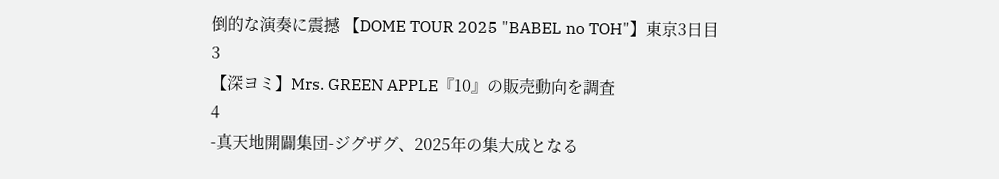倒的な演奏に震撼 【DOME TOUR 2025 "BABEL no TOH"】東京3日目
3
【深ヨミ】Mrs. GREEN APPLE『10』の販売動向を調査
4
-真天地開闢集団-ジグザグ、2025年の集大成となる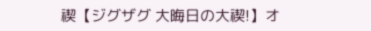禊【ジグザグ 大晦日の大禊!】オ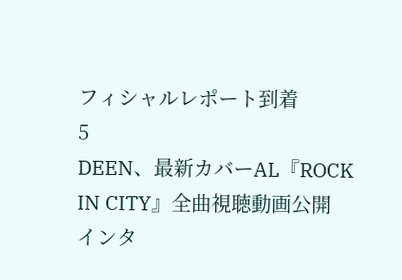フィシャルレポート到着
5
DEEN、最新カバーAL『ROCK IN CITY』全曲視聴動画公開
インタ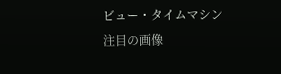ビュー・タイムマシン
注目の画像